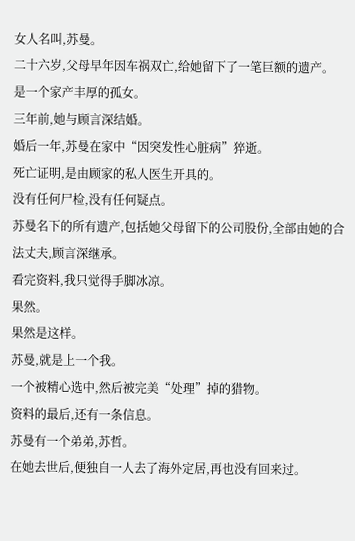女人名叫,苏曼。
二十六岁,父母早年因车祸双亡,给她留下了一笔巨额的遗产。
是一个家产丰厚的孤女。
三年前,她与顾言深结婚。
婚后一年,苏曼在家中“因突发性心脏病”猝逝。
死亡证明,是由顾家的私人医生开具的。
没有任何尸检,没有任何疑点。
苏曼名下的所有遗产,包括她父母留下的公司股份,全部由她的合法丈夫,顾言深继承。
看完资料,我只觉得手脚冰凉。
果然。
果然是这样。
苏曼,就是上一个我。
一个被精心选中,然后被完美“处理”掉的猎物。
资料的最后,还有一条信息。
苏曼有一个弟弟,苏哲。
在她去世后,便独自一人去了海外定居,再也没有回来过。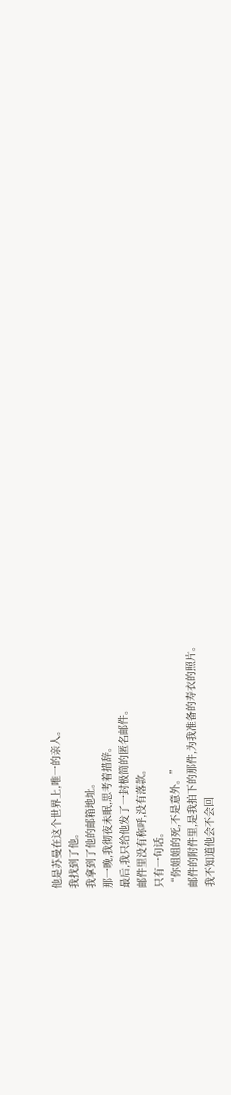他是苏曼在这个世界上,唯一的亲人。
我找到了他。
我拿到了他的邮箱地址。
那一晚,我彻夜未眠,思考着措辞。
最后,我只给他发了一封极简的匿名邮件。
邮件里没有称呼,没有落款。
只有一句话。
“你姐姐的死,不是意外。”
邮件的附件里,是我拍下的那件,为我准备的寿衣的照片。
我不知道他会不会回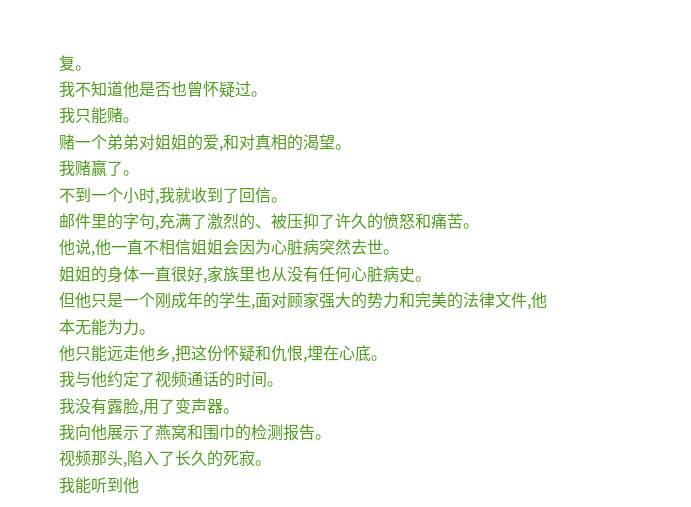复。
我不知道他是否也曾怀疑过。
我只能赌。
赌一个弟弟对姐姐的爱,和对真相的渴望。
我赌赢了。
不到一个小时,我就收到了回信。
邮件里的字句,充满了激烈的、被压抑了许久的愤怒和痛苦。
他说,他一直不相信姐姐会因为心脏病突然去世。
姐姐的身体一直很好,家族里也从没有任何心脏病史。
但他只是一个刚成年的学生,面对顾家强大的势力和完美的法律文件,他本无能为力。
他只能远走他乡,把这份怀疑和仇恨,埋在心底。
我与他约定了视频通话的时间。
我没有露脸,用了变声器。
我向他展示了燕窝和围巾的检测报告。
视频那头,陷入了长久的死寂。
我能听到他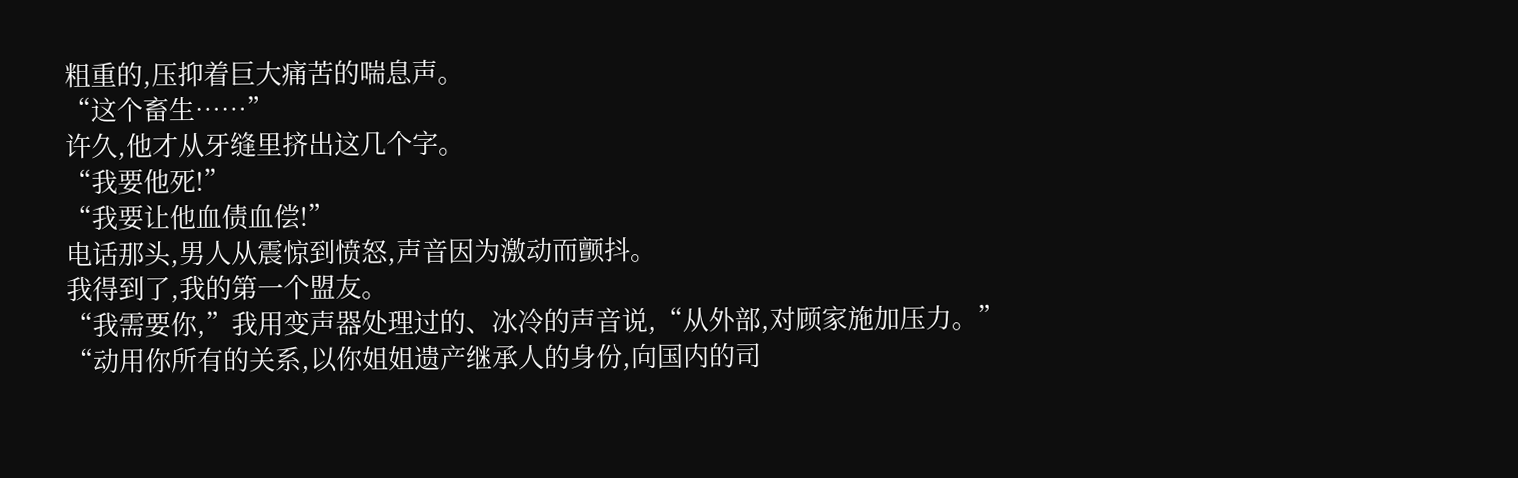粗重的,压抑着巨大痛苦的喘息声。
“这个畜生……”
许久,他才从牙缝里挤出这几个字。
“我要他死!”
“我要让他血债血偿!”
电话那头,男人从震惊到愤怒,声音因为激动而颤抖。
我得到了,我的第一个盟友。
“我需要你,”我用变声器处理过的、冰冷的声音说,“从外部,对顾家施加压力。”
“动用你所有的关系,以你姐姐遗产继承人的身份,向国内的司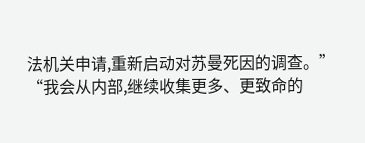法机关申请,重新启动对苏曼死因的调查。”
“我会从内部,继续收集更多、更致命的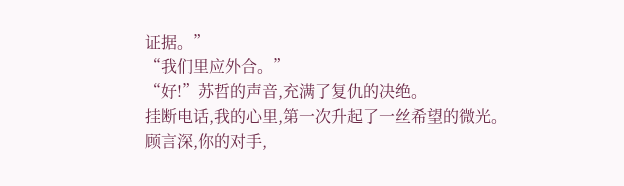证据。”
“我们里应外合。”
“好!”苏哲的声音,充满了复仇的决绝。
挂断电话,我的心里,第一次升起了一丝希望的微光。
顾言深,你的对手,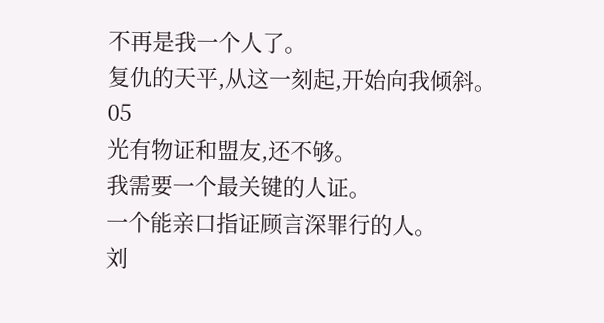不再是我一个人了。
复仇的天平,从这一刻起,开始向我倾斜。
05
光有物证和盟友,还不够。
我需要一个最关键的人证。
一个能亲口指证顾言深罪行的人。
刘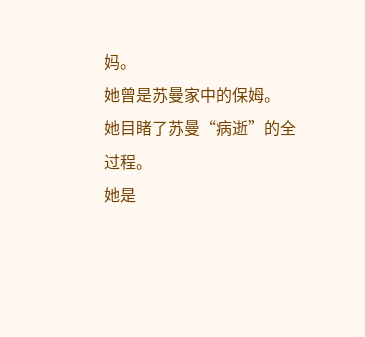妈。
她曾是苏曼家中的保姆。
她目睹了苏曼“病逝”的全过程。
她是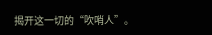揭开这一切的“吹哨人”。